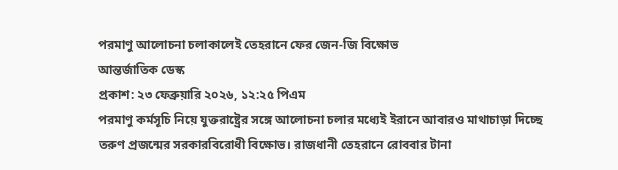পরমাণু আলোচনা চলাকালেই তেহরানে ফের জেন-জি বিক্ষোভ
আন্তর্জাতিক ডেস্ক
প্রকাশ: ২৩ ফেব্রুয়ারি ২০২৬, ১২:২৫ পিএম
পরমাণু কর্মসূচি নিয়ে যুক্তরাষ্ট্রের সঙ্গে আলোচনা চলার মধ্যেই ইরানে আবারও মাথাচাড়া দিচ্ছে তরুণ প্রজন্মের সরকারবিরোধী বিক্ষোভ। রাজধানী তেহরানে রোববার টানা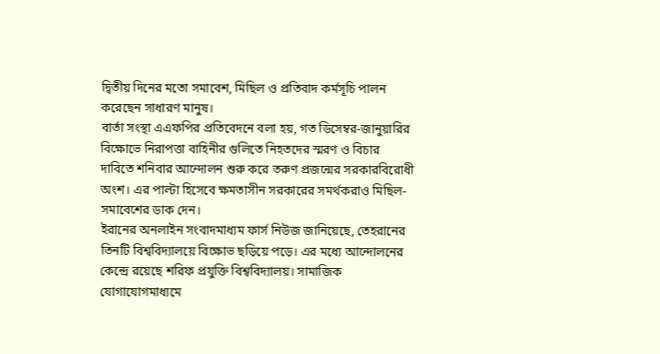দ্বিতীয় দিনের মতো সমাবেশ, মিছিল ও প্রতিবাদ কর্মসূচি পালন করেছেন সাধারণ মানুষ।
বার্তা সংস্থা এএফপির প্রতিবেদনে বলা হয়, গত ডিসেম্বর-জানুয়ারির বিক্ষোভে নিরাপত্তা বাহিনীর গুলিতে নিহতদের স্মরণ ও বিচার দাবিতে শনিবার আন্দোলন শুরু করে তরুণ প্রজন্মের সরকারবিরোধী অংশ। এর পাল্টা হিসেবে ক্ষমতাসীন সরকারের সমর্থকরাও মিছিল-সমাবেশের ডাক দেন।
ইরানের অনলাইন সংবাদমাধ্যম ফার্স নিউজ জানিয়েছে, তেহরানের তিনটি বিশ্ববিদ্যালয়ে বিক্ষোভ ছড়িয়ে পড়ে। এর মধ্যে আন্দোলনের কেন্দ্রে রয়েছে শরিফ প্রযুক্তি বিশ্ববিদ্যালয়। সামাজিক যোগাযোগমাধ্যমে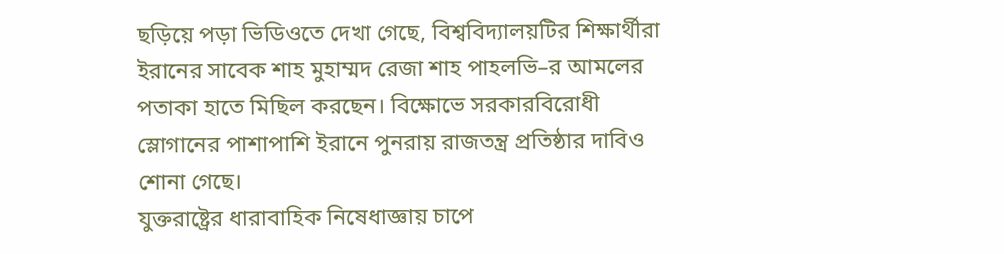ছড়িয়ে পড়া ভিডিওতে দেখা গেছে, বিশ্ববিদ্যালয়টির শিক্ষার্থীরা ইরানের সাবেক শাহ মুহাম্মদ রেজা শাহ পাহলভি–র আমলের পতাকা হাতে মিছিল করছেন। বিক্ষোভে সরকারবিরোধী স্লোগানের পাশাপাশি ইরানে পুনরায় রাজতন্ত্র প্রতিষ্ঠার দাবিও শোনা গেছে।
যুক্তরাষ্ট্রের ধারাবাহিক নিষেধাজ্ঞায় চাপে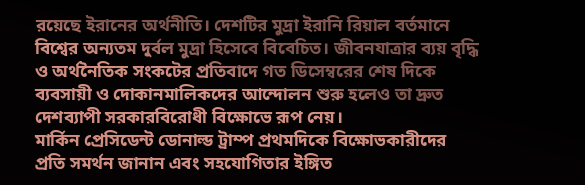রয়েছে ইরানের অর্থনীতি। দেশটির মুদ্রা ইরানি রিয়াল বর্তমানে বিশ্বের অন্যতম দুর্বল মুদ্রা হিসেবে বিবেচিত। জীবনযাত্রার ব্যয় বৃদ্ধি ও অর্থনৈতিক সংকটের প্রতিবাদে গত ডিসেম্বরের শেষ দিকে ব্যবসায়ী ও দোকানমালিকদের আন্দোলন শুরু হলেও তা দ্রুত দেশব্যাপী সরকারবিরোধী বিক্ষোভে রূপ নেয়।
মার্কিন প্রেসিডেন্ট ডোনাল্ড ট্রাম্প প্রথমদিকে বিক্ষোভকারীদের প্রতি সমর্থন জানান এবং সহযোগিতার ইঙ্গিত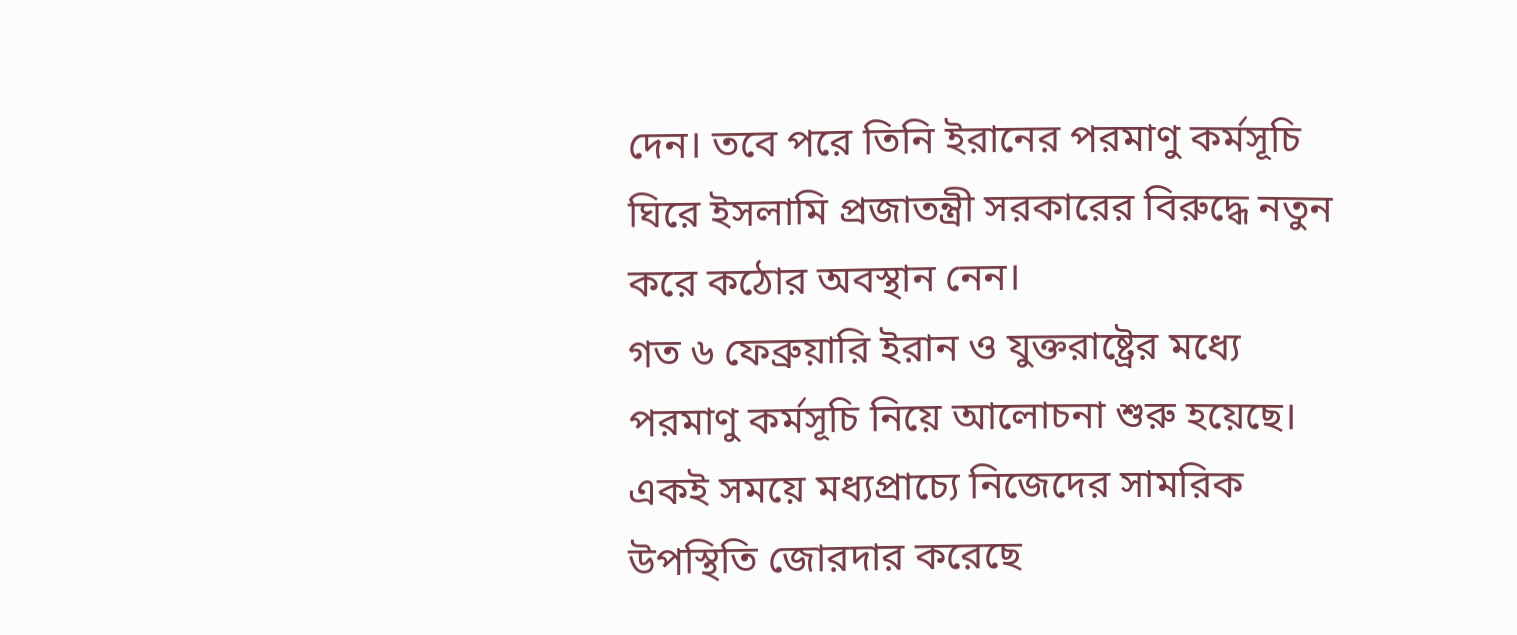দেন। তবে পরে তিনি ইরানের পরমাণু কর্মসূচি ঘিরে ইসলামি প্রজাতন্ত্রী সরকারের বিরুদ্ধে নতুন করে কঠোর অবস্থান নেন।
গত ৬ ফেব্রুয়ারি ইরান ও যুক্তরাষ্ট্রের মধ্যে পরমাণু কর্মসূচি নিয়ে আলোচনা শুরু হয়েছে। একই সময়ে মধ্যপ্রাচ্যে নিজেদের সামরিক উপস্থিতি জোরদার করেছে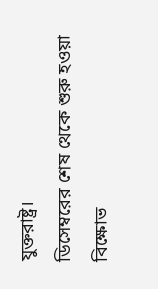যুক্তরাষ্ট্র।
ডিসেম্বরের শেষ থেকে শুরু হওয়া বিক্ষোভ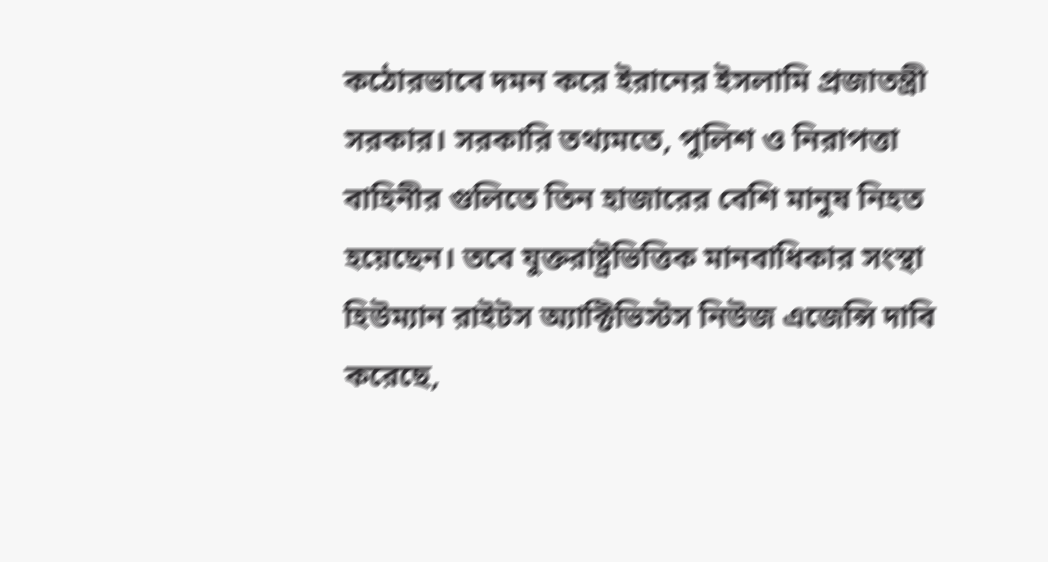কঠোরভাবে দমন করে ইরানের ইসলামি প্রজাতন্ত্রী সরকার। সরকারি তথ্যমতে, পুলিশ ও নিরাপত্তা বাহিনীর গুলিতে তিন হাজারের বেশি মানুষ নিহত হয়েছেন। তবে যুক্তরাষ্ট্রভিত্তিক মানবাধিকার সংস্থা হিউম্যান রাইটস অ্যাক্টিভিস্টস নিউজ এজেন্সি দাবি করেছে,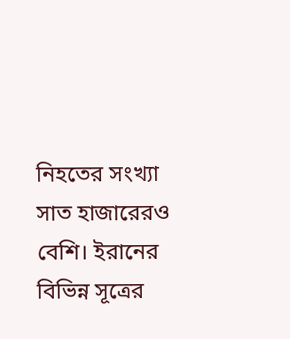নিহতের সংখ্যা সাত হাজারেরও বেশি। ইরানের বিভিন্ন সূত্রের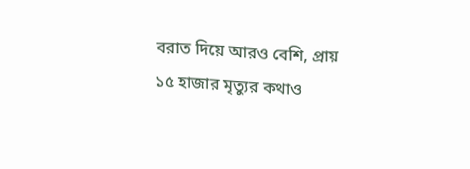বরাত দিয়ে আরও বেশি, প্রায় ১৫ হাজার মৃত্যুর কথাও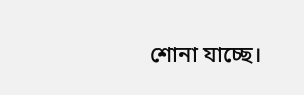শোনা যাচ্ছে।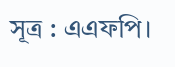সূত্র : এএফপি।